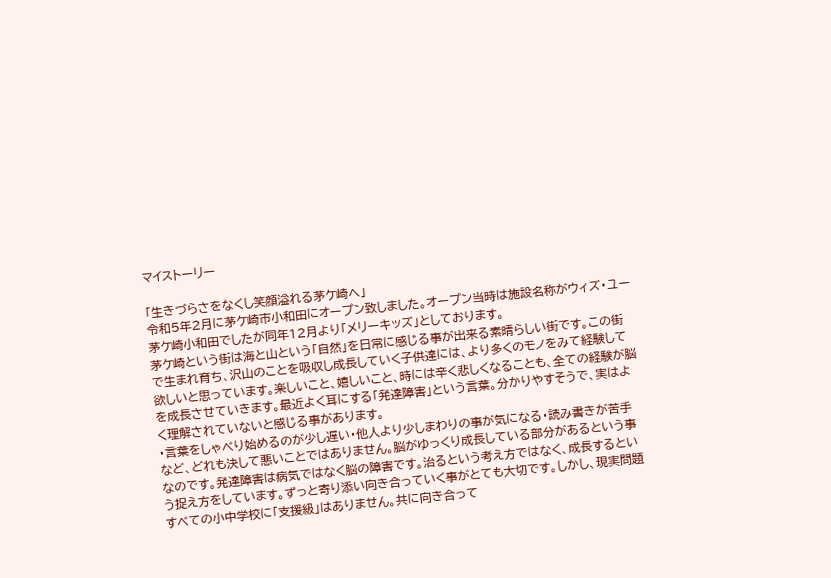マイストーリー

「生きづらさをなくし笑顔溢れる茅ケ崎へ」
令和5年2月に茅ケ崎市小和田にオープン致しました。オープン当時は施設名称がウィズ・ユー茅ケ崎小和田でしたが同年12月より「メリーキッズ」としております。
茅ケ崎という街は海と山という「自然」を日常に感じる事が出来る素晴らしい街です。この街で生まれ育ち、沢山のことを吸収し成長していく子供達には、より多くのモノをみて経験して欲しいと思っています。楽しいこと、嬉しいこと、時には辛く悲しくなることも、全ての経験が脳を成長させていきます。最近よく耳にする「発達障害」という言葉。分かりやすそうで、実はよく理解されていないと感じる事があります。
・言葉をしゃべり始めるのが少し遅い・他人より少しまわりの事が気になる・読み書きが苦手など、どれも決して悪いことではありません。脳がゆっくり成長している部分があるという事なのです。発達障害は病気ではなく脳の障害です。治るという考え方ではなく、成長するという捉え方をしています。ずっと寄り添い向き合っていく事がとても大切です。しかし、現実問題すべての小中学校に「支援級」はありません。共に向き合って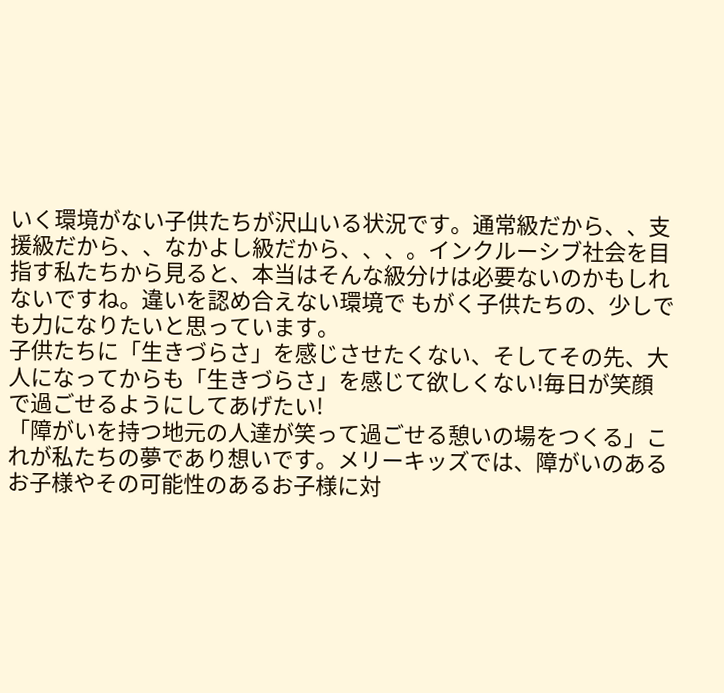いく環境がない子供たちが沢山いる状況です。通常級だから、、支援級だから、、なかよし級だから、、、。インクルーシブ社会を目指す私たちから見ると、本当はそんな級分けは必要ないのかもしれないですね。違いを認め合えない環境で もがく子供たちの、少しでも力になりたいと思っています。
子供たちに「生きづらさ」を感じさせたくない、そしてその先、大人になってからも「生きづらさ」を感じて欲しくない!毎日が笑顔で過ごせるようにしてあげたい!
「障がいを持つ地元の人達が笑って過ごせる憩いの場をつくる」これが私たちの夢であり想いです。メリーキッズでは、障がいのあるお子様やその可能性のあるお子様に対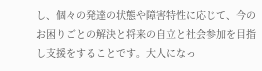し、個々の発達の状態や障害特性に応じて、今のお困りごとの解決と将来の自立と社会参加を目指し支援をすることです。大人になっ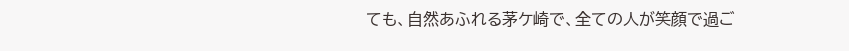ても、自然あふれる茅ケ崎で、全ての人が笑顔で過ご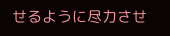せるように尽力させ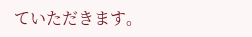ていただきます。